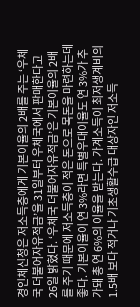경인체신청은 저소득층에게 기본이율의 2배를 주는 ‘우체국 더불어자유적금’을 31일부터 우체국에서 판매한다고 26일 밝혔다. ‘우체국 더불어자유적금’은 기본이율의 2배를 주기 때문에 저소득층이 적은 돈으로 목돈을 마련하는데 좋다. 기본이율이 연 3%라면 특별우대이율도 연 3%가 추가돼 총 연 6%의 이율을 받는다. 가계소득이 최저생계비의 1.5배 보다 적거나 기초생활수급 대상자인 저소득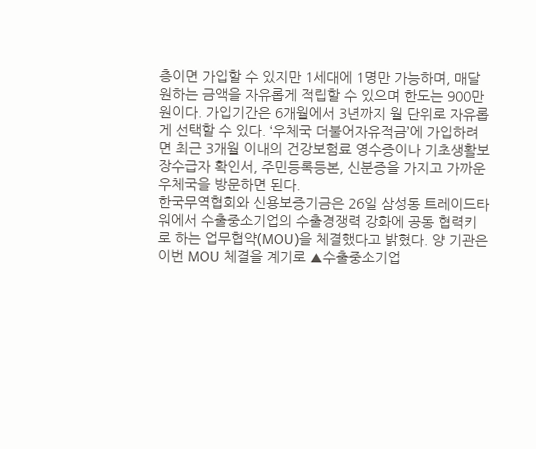층이면 가입할 수 있지만 1세대에 1명만 가능하며, 매달 원하는 금액을 자유롭게 적립할 수 있으며 한도는 900만원이다. 가입기간은 6개월에서 3년까지 월 단위로 자유롭게 선택할 수 있다. ‘우체국 더불어자유적금’에 가입하려면 최근 3개월 이내의 건강보험료 영수증이나 기초생활보장수급자 확인서, 주민등록등본, 신분증을 가지고 가까운 우체국을 방문하면 된다.
한국무역협회와 신용보증기금은 26일 삼성동 트레이드타워에서 수출중소기업의 수출경쟁력 강화에 공동 협력키로 하는 업무협약(MOU)을 체결했다고 밝혔다. 양 기관은 이번 MOU 체결을 계기로 ▲수출중소기업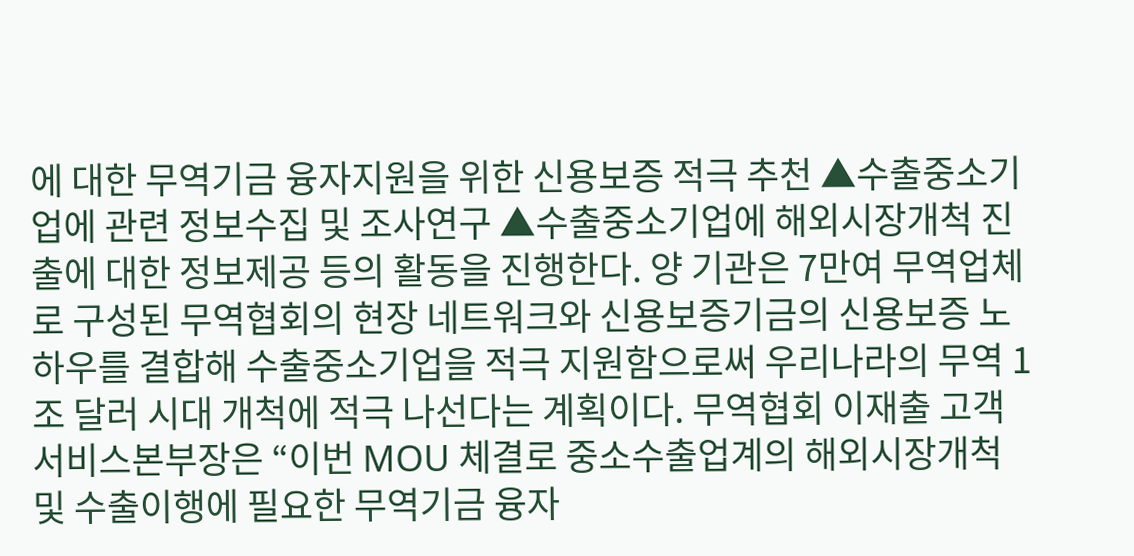에 대한 무역기금 융자지원을 위한 신용보증 적극 추천 ▲수출중소기업에 관련 정보수집 및 조사연구 ▲수출중소기업에 해외시장개척 진출에 대한 정보제공 등의 활동을 진행한다. 양 기관은 7만여 무역업체로 구성된 무역협회의 현장 네트워크와 신용보증기금의 신용보증 노하우를 결합해 수출중소기업을 적극 지원함으로써 우리나라의 무역 1조 달러 시대 개척에 적극 나선다는 계획이다. 무역협회 이재출 고객서비스본부장은 “이번 MOU 체결로 중소수출업계의 해외시장개척 및 수출이행에 필요한 무역기금 융자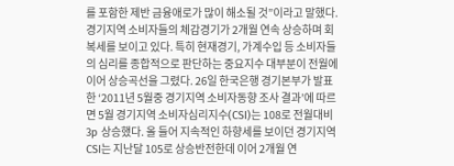를 포함한 제반 금융애로가 많이 해소될 것”이라고 말했다.
경기지역 소비자들의 체감경기가 2개월 연속 상승하며 회복세를 보이고 있다. 특히 현재경기, 가계수입 등 소비자들의 심리를 종합적으로 판단하는 중요지수 대부분이 전월에 이어 상승곡선을 그렸다. 26일 한국은행 경기본부가 발표한 ‘2011년 5월중 경기지역 소비자동향 조사 결과’에 따르면 5월 경기지역 소비자심리지수(CSI)는 108로 전월대비 3p 상승했다. 올 들어 지속적인 하향세를 보이던 경기지역 CSI는 지난달 105로 상승반전한데 이어 2개월 연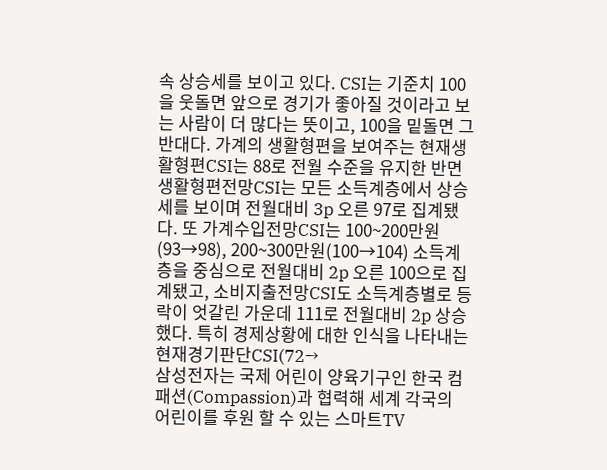속 상승세를 보이고 있다. CSI는 기준치 100을 웃돌면 앞으로 경기가 좋아질 것이라고 보는 사람이 더 많다는 뜻이고, 100을 밑돌면 그 반대다. 가계의 생활형편을 보여주는 현재생활형편CSI는 88로 전월 수준을 유지한 반면 생활형편전망CSI는 모든 소득계층에서 상승세를 보이며 전월대비 3p 오른 97로 집계됐다. 또 가계수입전망CSI는 100~200만원(93→98), 200~300만원(100→104) 소득계층을 중심으로 전월대비 2p 오른 100으로 집계됐고, 소비지출전망CSI도 소득계층별로 등락이 엇갈린 가운데 111로 전월대비 2p 상승했다. 특히 경제상황에 대한 인식을 나타내는 현재경기판단CSI(72→
삼성전자는 국제 어린이 양육기구인 한국 컴패션(Compassion)과 협력해 세계 각국의 어린이를 후원 할 수 있는 스마트TV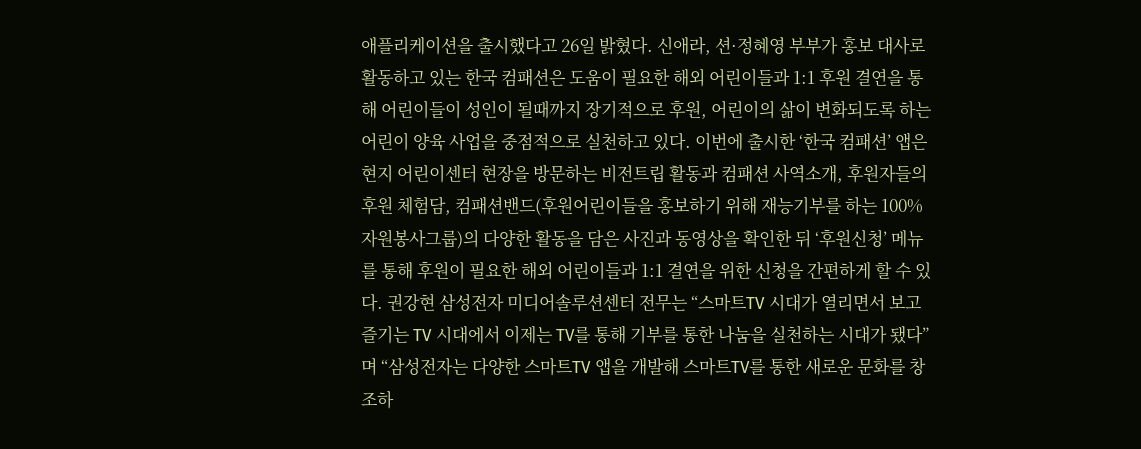애플리케이션을 출시했다고 26일 밝혔다. 신애라, 션·정혜영 부부가 홍보 대사로 활동하고 있는 한국 컴패션은 도움이 필요한 해외 어린이들과 1:1 후원 결연을 통해 어린이들이 성인이 될때까지 장기적으로 후원, 어린이의 삶이 변화되도록 하는 어린이 양육 사업을 중점적으로 실천하고 있다. 이번에 출시한 ‘한국 컴패션’ 앱은 현지 어린이센터 현장을 방문하는 비전트립 활동과 컴패션 사역소개, 후원자들의 후원 체험담, 컴패션밴드(후원어린이들을 홍보하기 위해 재능기부를 하는 100% 자원봉사그룹)의 다양한 활동을 담은 사진과 동영상을 확인한 뒤 ‘후원신청’ 메뉴를 통해 후원이 필요한 해외 어린이들과 1:1 결연을 위한 신청을 간편하게 할 수 있다. 권강현 삼성전자 미디어솔루션센터 전무는 “스마트TV 시대가 열리면서 보고 즐기는 TV 시대에서 이제는 TV를 통해 기부를 통한 나눔을 실천하는 시대가 됐다”며 “삼성전자는 다양한 스마트TV 앱을 개발해 스마트TV를 통한 새로운 문화를 창조하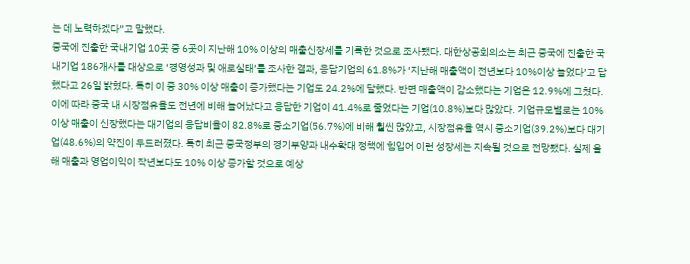는 데 노력하겠다”고 말했다.
중국에 진출한 국내기업 10곳 중 6곳이 지난해 10% 이상의 매출신장세를 기록한 것으로 조사됐다. 대한상공회의소는 최근 중국에 진출한 국내기업 186개사를 대상으로 ‘경영성과 및 애로실태’를 조사한 결과, 응답기업의 61.8%가 ‘지난해 매출액이 전년보다 10%이상 늘었다’고 답했다고 26일 밝혔다. 특히 이 중 30% 이상 매출이 증가했다는 기업도 24.2%에 달했다. 반면 매출액이 감소했다는 기업은 12.9%에 그쳤다. 이에 따라 중국 내 시장점유율도 전년에 비해 늘어났다고 응답한 기업이 41.4%로 줄었다는 기업(10.8%)보다 많았다. 기업규모별로는 10% 이상 매출이 신장했다는 대기업의 응답비율이 82.8%로 중소기업(56.7%)에 비해 훨씬 많았고, 시장점유율 역시 중소기업(39.2%)보다 대기업(48.6%)의 약진이 두드러졌다. 특히 최근 중국정부의 경기부양과 내수확대 정책에 힘입어 이런 성장세는 지속될 것으로 전망됐다. 실제 올해 매출과 영업이익이 작년보다도 10% 이상 증가할 것으로 예상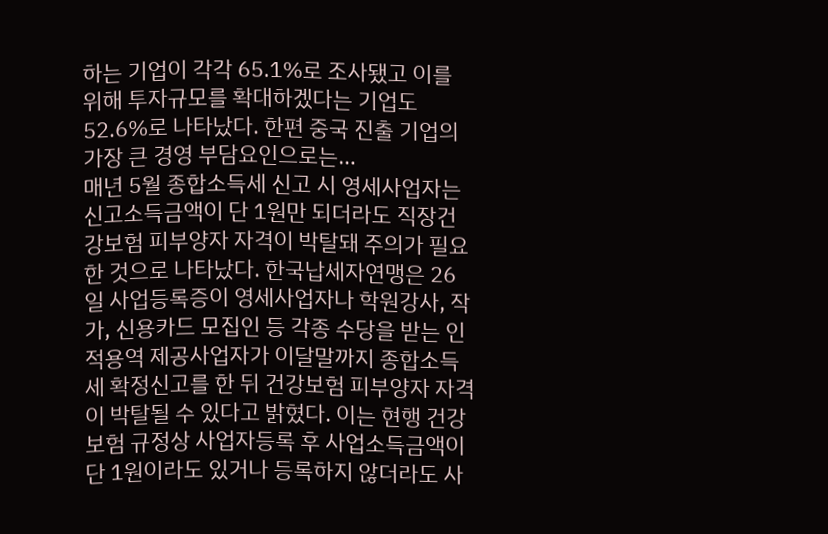하는 기업이 각각 65.1%로 조사됐고 이를 위해 투자규모를 확대하겠다는 기업도 52.6%로 나타났다. 한편 중국 진출 기업의 가장 큰 경영 부담요인으로는…
매년 5월 종합소득세 신고 시 영세사업자는 신고소득금액이 단 1원만 되더라도 직장건강보험 피부양자 자격이 박탈돼 주의가 필요한 것으로 나타났다. 한국납세자연맹은 26일 사업등록증이 영세사업자나 학원강사, 작가, 신용카드 모집인 등 각종 수당을 받는 인적용역 제공사업자가 이달말까지 종합소득세 확정신고를 한 뒤 건강보험 피부양자 자격이 박탈될 수 있다고 밝혔다. 이는 현행 건강보험 규정상 사업자등록 후 사업소득금액이 단 1원이라도 있거나 등록하지 않더라도 사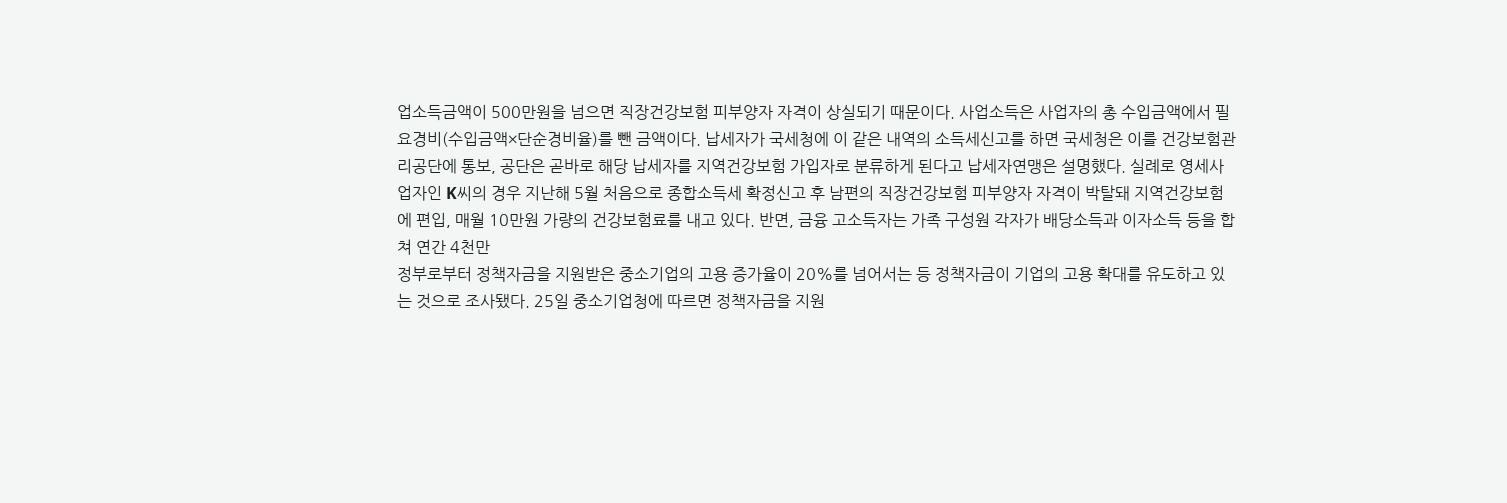업소득금액이 500만원을 넘으면 직장건강보험 피부양자 자격이 상실되기 때문이다. 사업소득은 사업자의 총 수입금액에서 필요경비(수입금액×단순경비율)를 뺀 금액이다. 납세자가 국세청에 이 같은 내역의 소득세신고를 하면 국세청은 이를 건강보험관리공단에 통보, 공단은 곧바로 해당 납세자를 지역건강보험 가입자로 분류하게 된다고 납세자연맹은 설명했다. 실례로 영세사업자인 K씨의 경우 지난해 5월 처음으로 종합소득세 확정신고 후 남편의 직장건강보험 피부양자 자격이 박탈돼 지역건강보험에 편입, 매월 10만원 가량의 건강보험료를 내고 있다. 반면, 금융 고소득자는 가족 구성원 각자가 배당소득과 이자소득 등을 합쳐 연간 4천만
정부로부터 정책자금을 지원받은 중소기업의 고용 증가율이 20%를 넘어서는 등 정책자금이 기업의 고용 확대를 유도하고 있는 것으로 조사됐다. 25일 중소기업청에 따르면 정책자금을 지원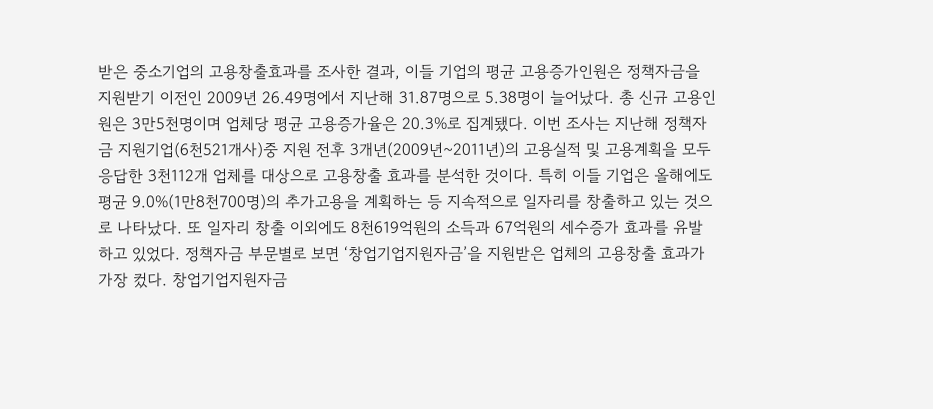받은 중소기업의 고용창출효과를 조사한 결과, 이들 기업의 평균 고용증가인원은 정책자금을 지원받기 이전인 2009년 26.49명에서 지난해 31.87명으로 5.38명이 늘어났다. 총 신규 고용인원은 3만5천명이며 업체당 평균 고용증가율은 20.3%로 집계됐다. 이번 조사는 지난해 정책자금 지원기업(6천521개사)중 지원 전후 3개년(2009년~2011년)의 고용실적 및 고용계획을 모두 응답한 3천112개 업체를 대상으로 고용창출 효과를 분석한 것이다. 특히 이들 기업은 올해에도 평균 9.0%(1만8천700명)의 추가고용을 계획하는 등 지속적으로 일자리를 창출하고 있는 것으로 나타났다. 또 일자리 창출 이외에도 8천619억원의 소득과 67억원의 세수증가 효과를 유발하고 있었다. 정책자금 부문별로 보면 ‘창업기업지원자금’을 지원받은 업체의 고용창출 효과가 가장 컸다. 창업기업지원자금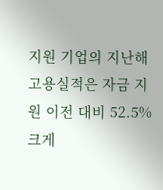지원 기업의 지난해 고용실적은 자금 지원 이전 대비 52.5% 크게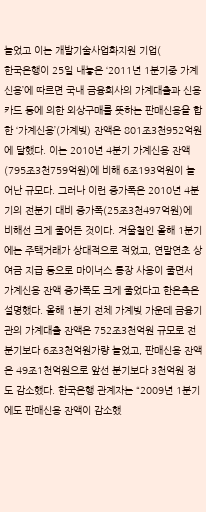늘었고 이는 개발기술사업화지원 기업(
한국은행이 25일 내놓은 ‘2011년 1분기중 가계신용’에 따르면 국내 금융회사의 가계대출과 신용카드 등에 의한 외상구매를 뜻하는 판매신용을 합한 ‘가계신용’(가계빚) 잔액은 801조3천952억원에 달했다. 이는 2010년 4분기 가계신용 잔액(795조3천759억원)에 비해 6조193억원이 늘어난 규모다. 그러나 이런 증가폭은 2010년 4분기의 전분기 대비 증가폭(25조3천497억원)에 비해선 크게 줄어든 것이다. 겨울철인 올해 1분기에는 주택거래가 상대적으로 적었고, 연말연초 상여금 지급 등으로 마이너스 통장 사용이 줄면서 가계신용 잔액 증가폭도 크게 줄었다고 한은측은 설명했다. 올해 1분기 전체 가계빚 가운데 금융기관의 가계대출 잔액은 752조3천억원 규모로 전분기보다 6조3천억원가량 늘었고, 판매신용 잔액은 49조1천억원으로 앞선 분기보다 3천억원 정도 감소했다. 한국은행 관계자는 “2009년 1분기에도 판매신용 잔액이 감소했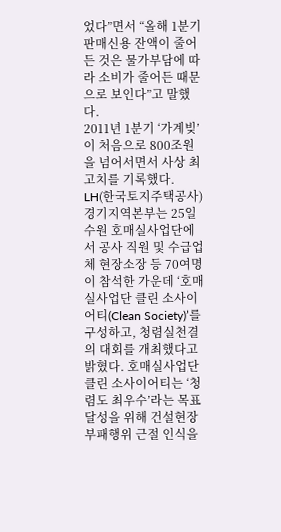었다”면서 “올해 1분기 판매신용 잔액이 줄어든 것은 물가부담에 따라 소비가 줄어든 때문으로 보인다”고 말했다.
2011년 1분기 ‘가계빚’이 처음으로 800조원을 넘어서면서 사상 최고치를 기록했다. LH(한국토지주택공사) 경기지역본부는 25일 수원 호매실사업단에서 공사 직원 및 수급업체 현장소장 등 70여명이 참석한 가운데 ‘호매실사업단 클린 소사이어티(Clean Society)’를 구성하고, 청렴실천결의 대회를 개최했다고 밝혔다. 호매실사업단 클린 소사이어티는 ‘청렴도 최우수’라는 목표 달성을 위해 건설현장 부패행위 근절 인식을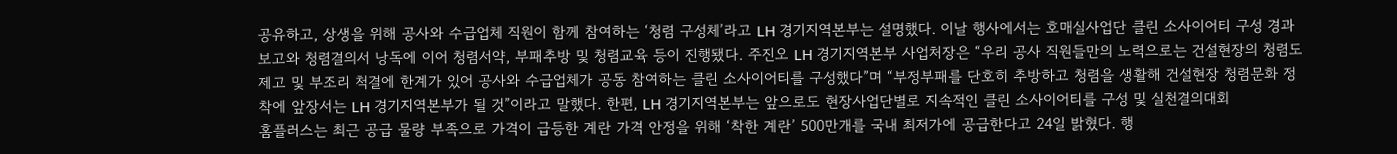공유하고, 상생을 위해 공사와 수급업체 직원이 함께 참여하는 ‘청렴 구성체’라고 LH 경기지역본부는 설명했다. 이날 행사에서는 호매실사업단 클린 소사이어티 구성 경과 보고와 청렴결의서 낭독에 이어 청렴서약, 부패추방 및 청렴교육 등이 진행됐다. 주진오 LH 경기지역본부 사업처장은 “우리 공사 직원들만의 노력으로는 건설현장의 청렴도 제고 및 부조리 척결에 한계가 있어 공사와 수급업체가 공동 참여하는 클린 소사이어티를 구성했다”며 “부정부패를 단호히 추방하고 청렴을 생활해 건설현장 청렴문화 정착에 앞장서는 LH 경기지역본부가 될 것”이라고 말했다. 한편, LH 경기지역본부는 앞으로도 현장사업단별로 지속적인 클린 소사이어티를 구성 및 실천결의대회
홈플러스는 최근 공급 물량 부족으로 가격이 급등한 계란 가격 안정을 위해 ‘착한 계란’ 500만개를 국내 최저가에 공급한다고 24일 밝혔다. 행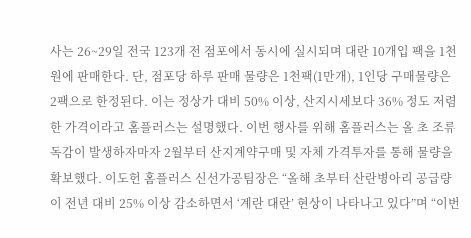사는 26~29일 전국 123개 전 점포에서 동시에 실시되며 대란 10개입 팩을 1천원에 판매한다. 단, 점포당 하루 판매 물량은 1천팩(1만개), 1인당 구매물량은 2팩으로 한정된다. 이는 정상가 대비 50% 이상, 산지시세보다 36% 정도 저렴한 가격이라고 홈플러스는 설명했다. 이번 행사를 위해 홈플러스는 올 초 조류독감이 발생하자마자 2월부터 산지계약구매 및 자체 가격투자를 통해 물량을 확보했다. 이도헌 홈플러스 신선가공팀장은 “올해 초부터 산란병아리 공급량이 전년 대비 25% 이상 감소하면서 ‘계란 대란’ 현상이 나타나고 있다”며 “이번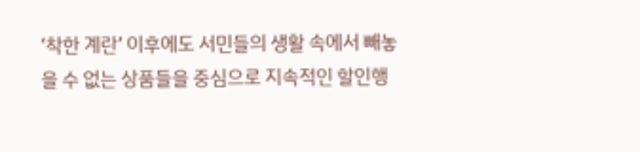‘착한 계란’ 이후에도 서민들의 생활 속에서 빼놓을 수 없는 상품들을 중심으로 지속적인 할인행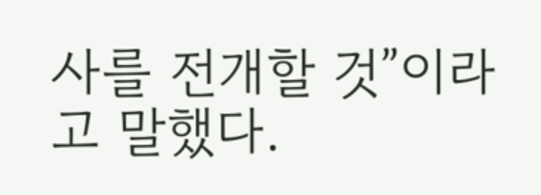사를 전개할 것”이라고 말했다.